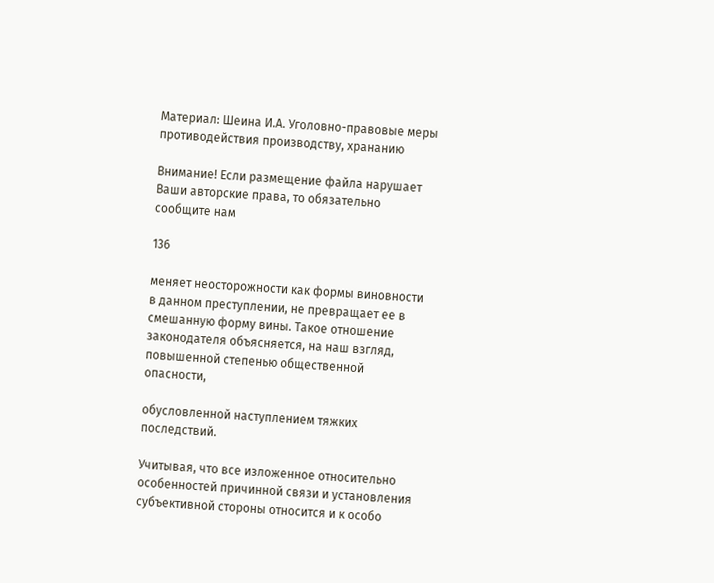Материал: Шеина И.А. Уголовно-правовые меры противодействия производству, хрананию

Внимание! Если размещение файла нарушает Ваши авторские права, то обязательно сообщите нам

136

меняет неосторожности как формы виновности в данном преступлении, не превращает ее в смешанную форму вины. Такое отношение законодателя объясняется, на наш взгляд, повышенной степенью общественной опасности,

обусловленной наступлением тяжких последствий.

Учитывая, что все изложенное относительно особенностей причинной связи и установления субъективной стороны относится и к особо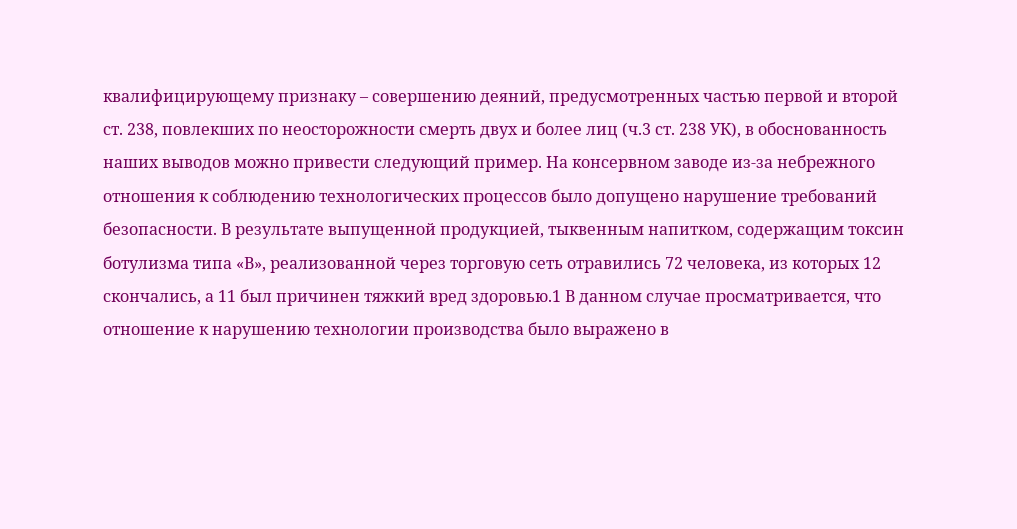квалифицирующему признаку – совершению деяний, предусмотренных частью первой и второй ст. 238, повлекших по неосторожности смерть двух и более лиц (ч.3 ст. 238 УК), в обоснованность наших выводов можно привести следующий пример. На консервном заводе из-за небрежного отношения к соблюдению технологических процессов было допущено нарушение требований безопасности. В результате выпущенной продукцией, тыквенным напитком, содержащим токсин ботулизма типа «В», реализованной через торговую сеть отравились 72 человека, из которых 12 скончались, а 11 был причинен тяжкий вред здоровью.1 В данном случае просматривается, что отношение к нарушению технологии производства было выражено в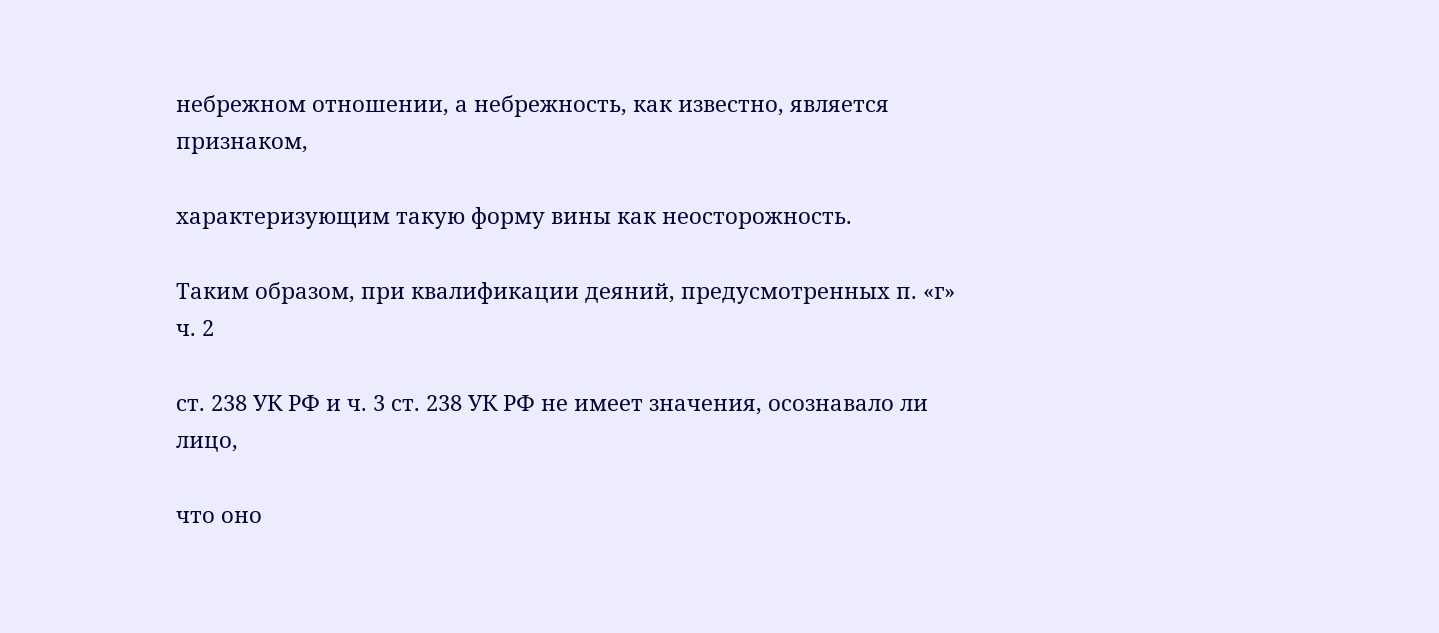небрежном отношении, а небрежность, как известно, является признаком,

характеризующим такую форму вины как неосторожность.

Таким образом, при квалификации деяний, предусмотренных п. «г» ч. 2

ст. 238 УК РФ и ч. 3 ст. 238 УК РФ не имеет значения, осознавало ли лицо,

что оно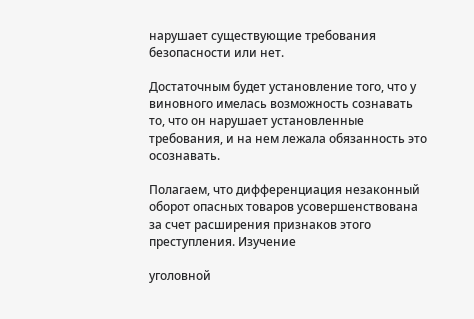нарушает существующие требования безопасности или нет.

Достаточным будет установление того, что у виновного имелась возможность сознавать то, что он нарушает установленные требования, и на нем лежала обязанность это осознавать.

Полагаем, что дифференциация незаконный оборот опасных товаров усовершенствована за счет расширения признаков этого преступления. Изучение

уголовной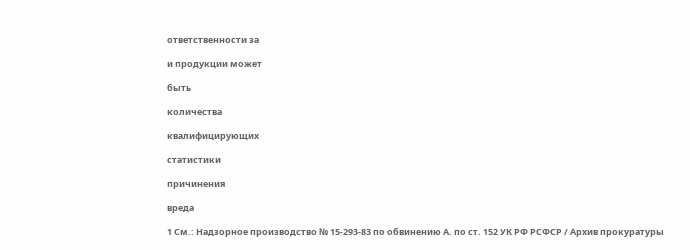ответственности за

и продукции может

быть

количества

квалифицирующих

статистики

причинения

вреда

1 См.: Надзорное производство № 15-293-83 по обвинению А. по ст. 152 УК РФ РСФСР / Архив прокуратуры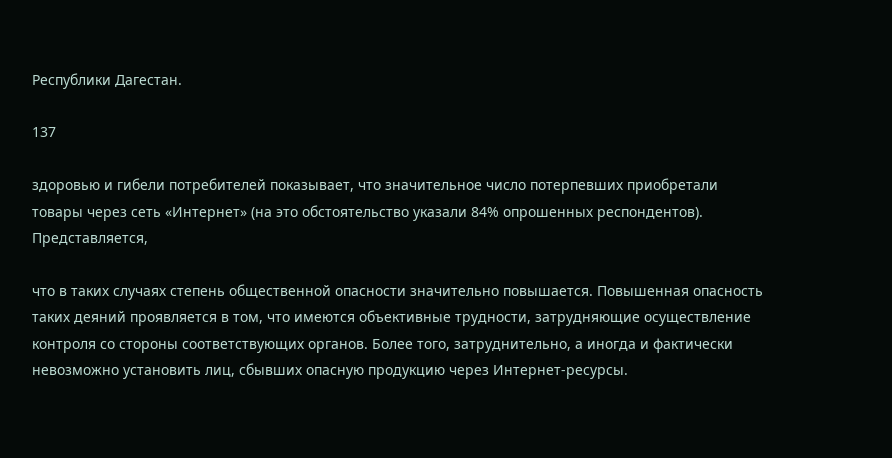Республики Дагестан.

137

здоровью и гибели потребителей показывает, что значительное число потерпевших приобретали товары через сеть «Интернет» (на это обстоятельство указали 84% опрошенных респондентов). Представляется,

что в таких случаях степень общественной опасности значительно повышается. Повышенная опасность таких деяний проявляется в том, что имеются объективные трудности, затрудняющие осуществление контроля со стороны соответствующих органов. Более того, затруднительно, а иногда и фактически невозможно установить лиц, сбывших опасную продукцию через Интернет-ресурсы.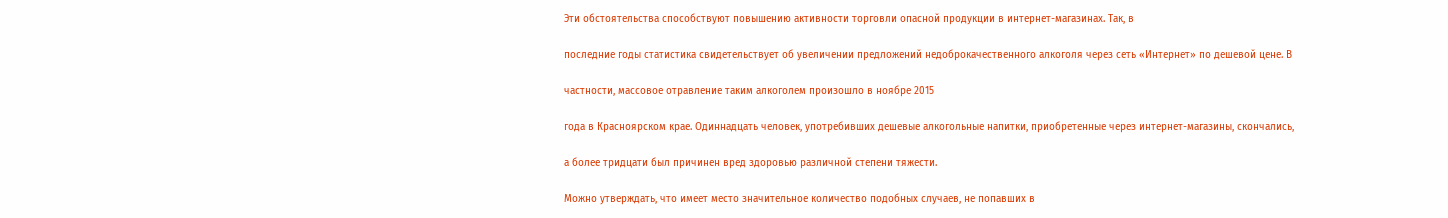Эти обстоятельства способствуют повышению активности торговли опасной продукции в интернет-магазинах. Так, в

последние годы статистика свидетельствует об увеличении предложений недоброкачественного алкоголя через сеть «Интернет» по дешевой цене. В

частности, массовое отравление таким алкоголем произошло в ноябре 2015

года в Красноярском крае. Одиннадцать человек, употребивших дешевые алкогольные напитки, приобретенные через интернет-магазины, скончались,

а более тридцати был причинен вред здоровью различной степени тяжести.

Можно утверждать, что имеет место значительное количество подобных случаев, не попавших в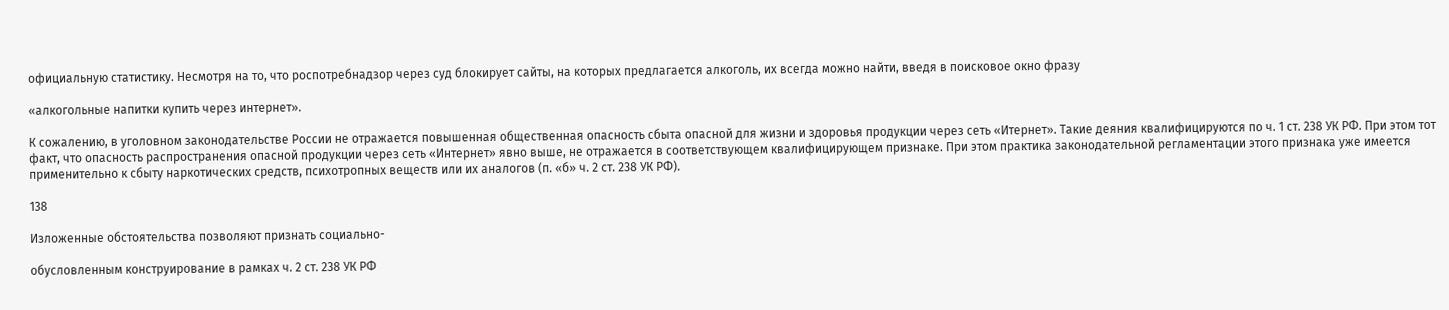официальную статистику. Несмотря на то, что роспотребнадзор через суд блокирует сайты, на которых предлагается алкоголь, их всегда можно найти, введя в поисковое окно фразу

«алкогольные напитки купить через интернет».

К сожалению, в уголовном законодательстве России не отражается повышенная общественная опасность сбыта опасной для жизни и здоровья продукции через сеть «Итернет». Такие деяния квалифицируются по ч. 1 ст. 238 УК РФ. При этом тот факт, что опасность распространения опасной продукции через сеть «Интернет» явно выше, не отражается в соответствующем квалифицирующем признаке. При этом практика законодательной регламентации этого признака уже имеется применительно к сбыту наркотических средств, психотропных веществ или их аналогов (п. «б» ч. 2 ст. 238 УК РФ).

138

Изложенные обстоятельства позволяют признать социально-

обусловленным конструирование в рамках ч. 2 ст. 238 УК РФ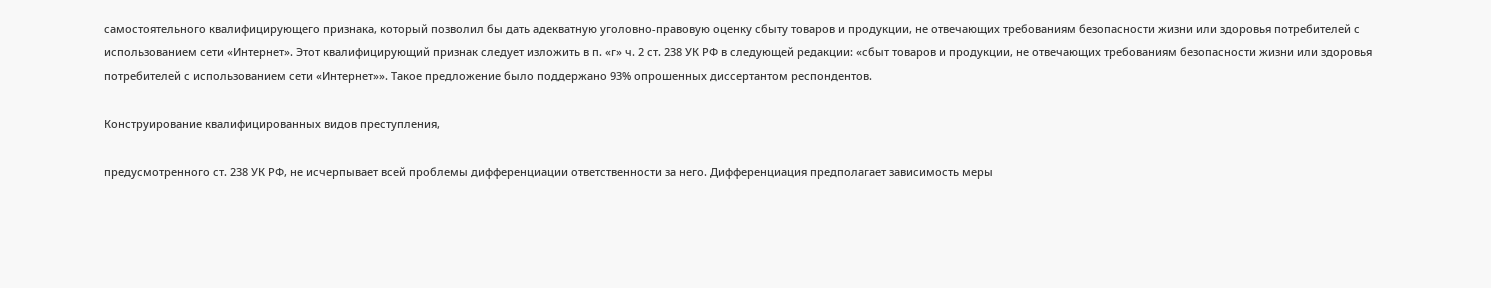самостоятельного квалифицирующего признака, который позволил бы дать адекватную уголовно-правовую оценку сбыту товаров и продукции, не отвечающих требованиям безопасности жизни или здоровья потребителей с использованием сети «Интернет». Этот квалифицирующий признак следует изложить в п. «г» ч. 2 ст. 238 УК РФ в следующей редакции: «сбыт товаров и продукции, не отвечающих требованиям безопасности жизни или здоровья потребителей с использованием сети «Интернет»». Такое предложение было поддержано 93% опрошенных диссертантом респондентов.

Конструирование квалифицированных видов преступления,

предусмотренного ст. 238 УК РФ, не исчерпывает всей проблемы дифференциации ответственности за него. Дифференциация предполагает зависимость меры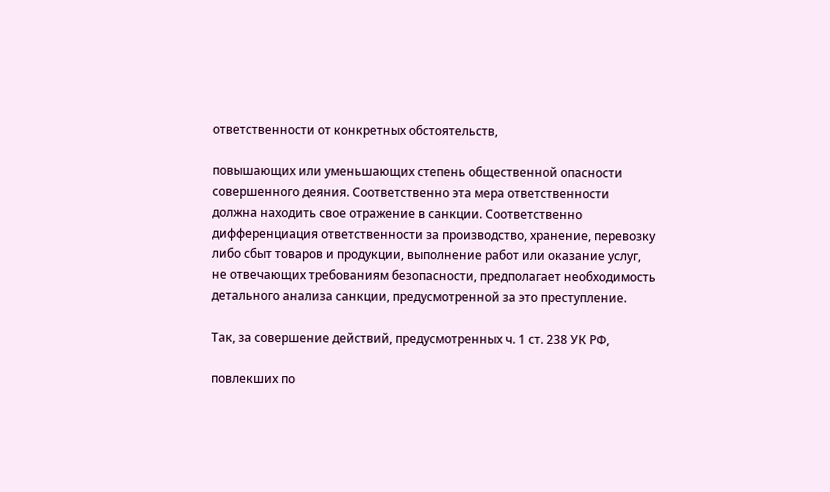ответственности от конкретных обстоятельств,

повышающих или уменьшающих степень общественной опасности совершенного деяния. Соответственно эта мера ответственности должна находить свое отражение в санкции. Соответственно дифференциация ответственности за производство, хранение, перевозку либо сбыт товаров и продукции, выполнение работ или оказание услуг, не отвечающих требованиям безопасности, предполагает необходимость детального анализа санкции, предусмотренной за это преступление.

Так, за совершение действий, предусмотренных ч. 1 ст. 238 УК РФ,

повлекших по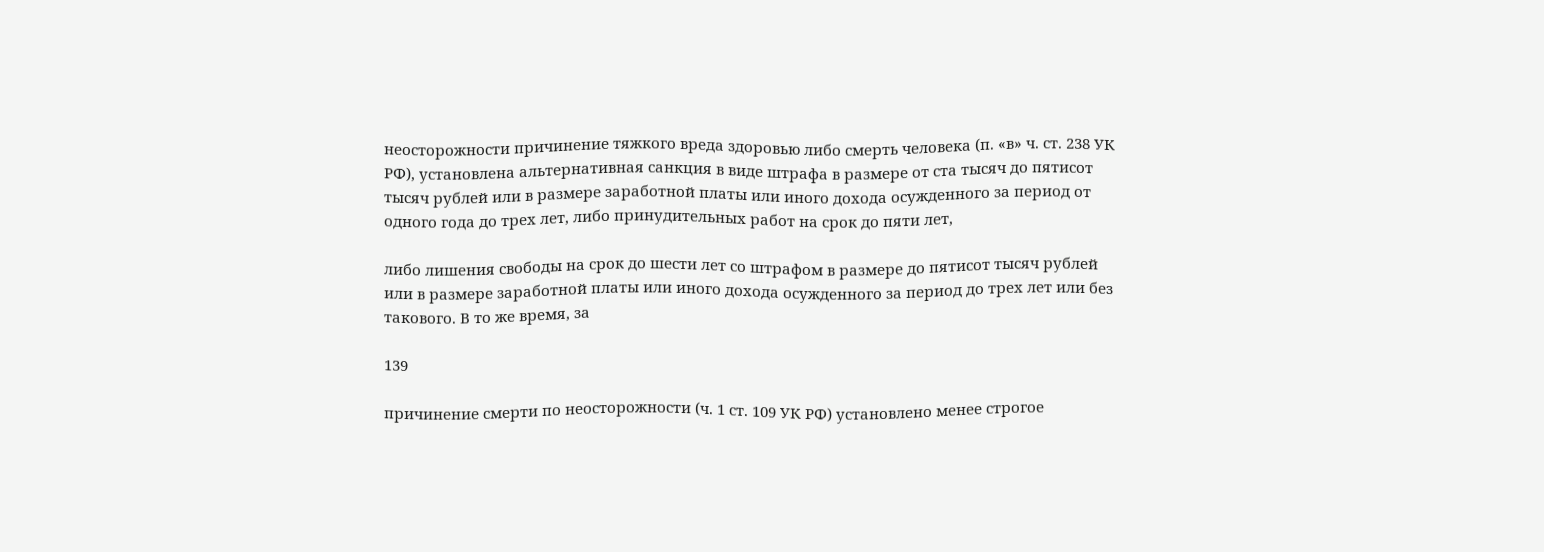неосторожности причинение тяжкого вреда здоровью либо смерть человека (п. «в» ч. ст. 238 УК РФ), установлена альтернативная санкция в виде штрафа в размере от ста тысяч до пятисот тысяч рублей или в размере заработной платы или иного дохода осужденного за период от одного года до трех лет, либо принудительных работ на срок до пяти лет,

либо лишения свободы на срок до шести лет со штрафом в размере до пятисот тысяч рублей или в размере заработной платы или иного дохода осужденного за период до трех лет или без такового. В то же время, за

139

причинение смерти по неосторожности (ч. 1 ст. 109 УК РФ) установлено менее строгое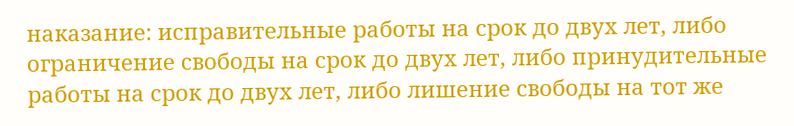наказание: исправительные работы на срок до двух лет, либо ограничение свободы на срок до двух лет, либо принудительные работы на срок до двух лет, либо лишение свободы на тот же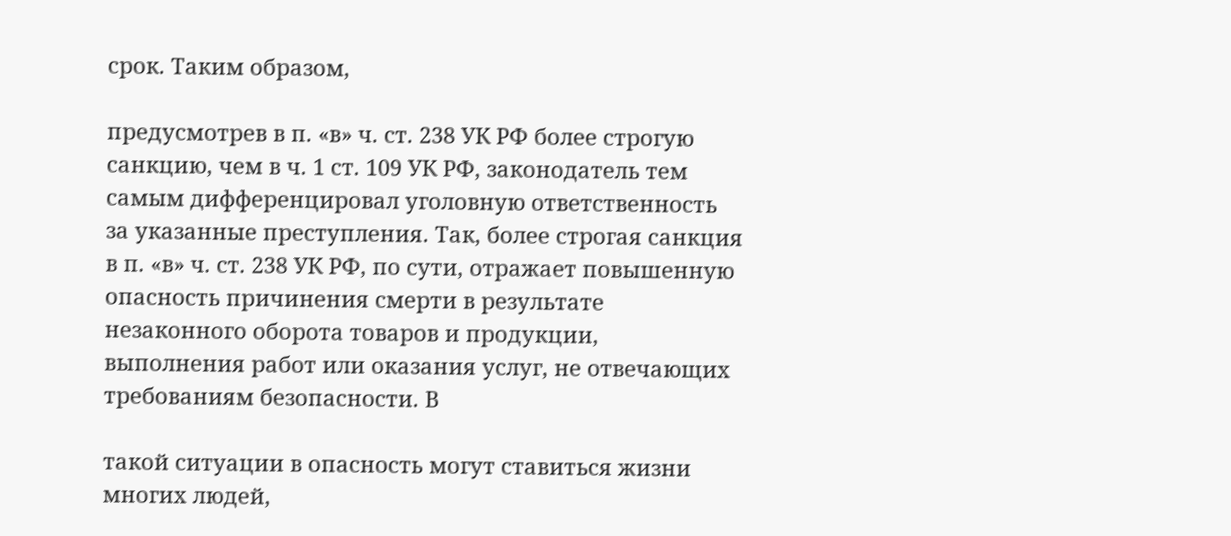срок. Таким образом,

предусмотрев в п. «в» ч. ст. 238 УК РФ более строгую санкцию, чем в ч. 1 ст. 109 УК РФ, законодатель тем самым дифференцировал уголовную ответственность за указанные преступления. Так, более строгая санкция в п. «в» ч. ст. 238 УК РФ, по сути, отражает повышенную опасность причинения смерти в результате незаконного оборота товаров и продукции, выполнения работ или оказания услуг, не отвечающих требованиям безопасности. В

такой ситуации в опасность могут ставиться жизни многих людей,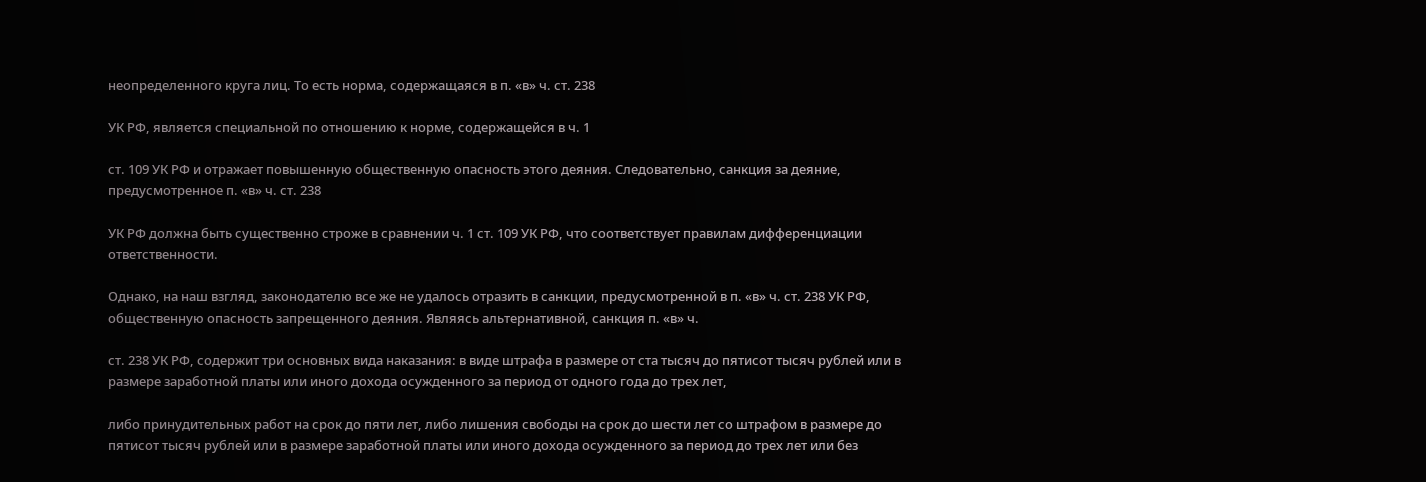неопределенного круга лиц. То есть норма, содержащаяся в п. «в» ч. ст. 238

УК РФ, является специальной по отношению к норме, содержащейся в ч. 1

ст. 109 УК РФ и отражает повышенную общественную опасность этого деяния. Следовательно, санкция за деяние, предусмотренное п. «в» ч. ст. 238

УК РФ должна быть существенно строже в сравнении ч. 1 ст. 109 УК РФ, что соответствует правилам дифференциации ответственности.

Однако, на наш взгляд, законодателю все же не удалось отразить в санкции, предусмотренной в п. «в» ч. ст. 238 УК РФ, общественную опасность запрещенного деяния. Являясь альтернативной, санкция п. «в» ч.

ст. 238 УК РФ, содержит три основных вида наказания: в виде штрафа в размере от ста тысяч до пятисот тысяч рублей или в размере заработной платы или иного дохода осужденного за период от одного года до трех лет,

либо принудительных работ на срок до пяти лет, либо лишения свободы на срок до шести лет со штрафом в размере до пятисот тысяч рублей или в размере заработной платы или иного дохода осужденного за период до трех лет или без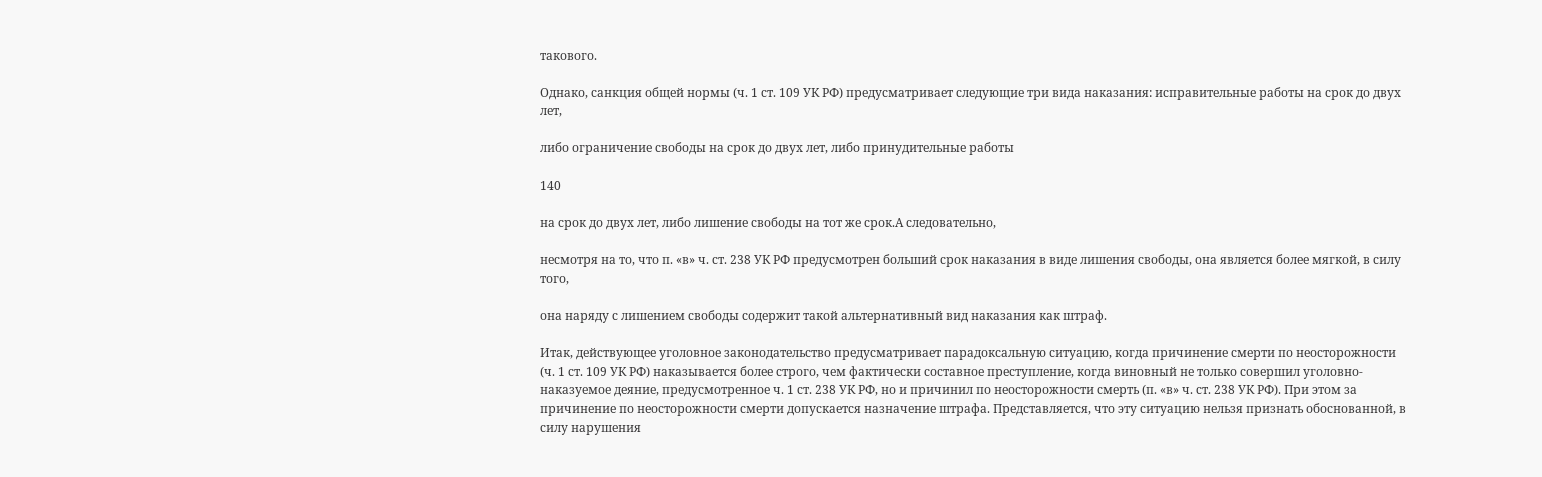такового.

Однако, санкция общей нормы (ч. 1 ст. 109 УК РФ) предусматривает следующие три вида наказания: исправительные работы на срок до двух лет,

либо ограничение свободы на срок до двух лет, либо принудительные работы

140

на срок до двух лет, либо лишение свободы на тот же срок.А следовательно,

несмотря на то, что п. «в» ч. ст. 238 УК РФ предусмотрен больший срок наказания в виде лишения свободы, она является более мягкой, в силу того,

она наряду с лишением свободы содержит такой альтернативный вид наказания как штраф.

Итак, действующее уголовное законодательство предусматривает парадоксальную ситуацию, когда причинение смерти по неосторожности (ч. 1 ст. 109 УК РФ) наказывается более строго, чем фактически составное преступление, когда виновный не только совершил уголовно-наказуемое деяние, предусмотренное ч. 1 ст. 238 УК РФ, но и причинил по неосторожности смерть (п. «в» ч. ст. 238 УК РФ). При этом за причинение по неосторожности смерти допускается назначение штрафа. Представляется, что эту ситуацию нельзя признать обоснованной, в силу нарушения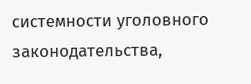системности уголовного законодательства,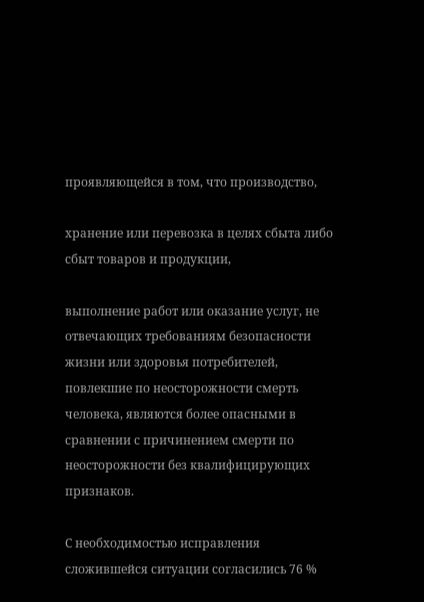проявляющейся в том, что производство,

хранение или перевозка в целях сбыта либо сбыт товаров и продукции,

выполнение работ или оказание услуг, не отвечающих требованиям безопасности жизни или здоровья потребителей, повлекшие по неосторожности смерть человека, являются более опасными в сравнении с причинением смерти по неосторожности без квалифицирующих признаков.

С необходимостью исправления сложившейся ситуации согласились 76 %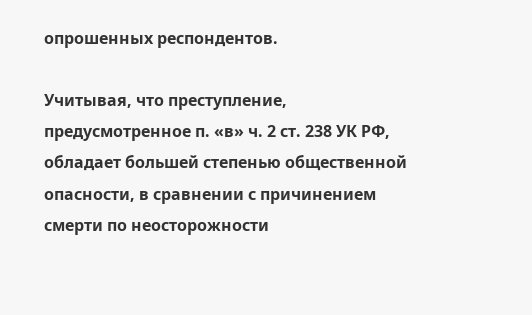опрошенных респондентов.

Учитывая, что преступление, предусмотренное п. «в» ч. 2 ст. 238 УК РФ, обладает большей степенью общественной опасности, в сравнении с причинением смерти по неосторожности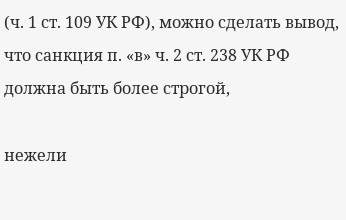(ч. 1 ст. 109 УК РФ), можно сделать вывод, что санкция п. «в» ч. 2 ст. 238 УК РФ должна быть более строгой,

нежели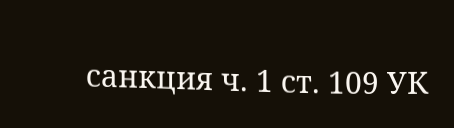санкция ч. 1 ст. 109 УК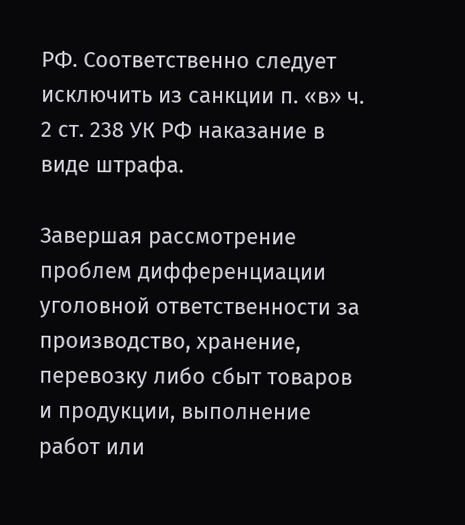РФ. Соответственно следует исключить из санкции п. «в» ч. 2 ст. 238 УК РФ наказание в виде штрафа.

Завершая рассмотрение проблем дифференциации уголовной ответственности за производство, хранение, перевозку либо сбыт товаров и продукции, выполнение работ или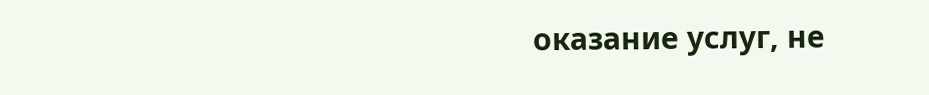оказание услуг, не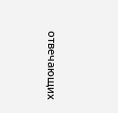отвечающих